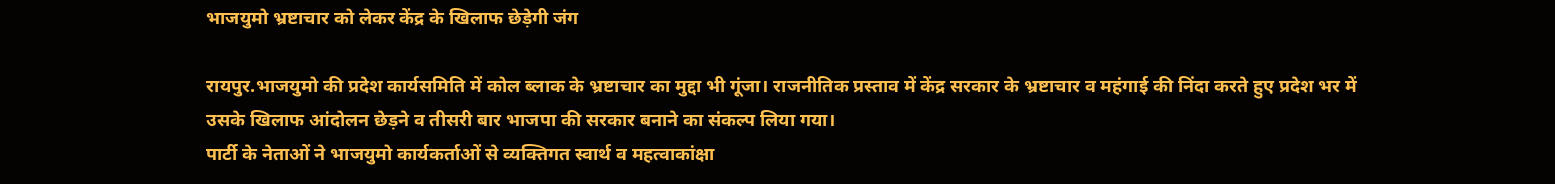भाजयुमो भ्रष्टाचार को लेकर केंद्र के खिलाफ छेड़ेगी जंग

रायपुर.भाजयुमो की प्रदेश कार्यसमिति में कोल ब्लाक के भ्रष्टाचार का मुद्दा भी गूंजा। राजनीतिक प्रस्ताव में केंद्र सरकार के भ्रष्टाचार व महंगाई की निंदा करते हुए प्रदेश भर में उसके खिलाफ आंदोलन छेड़ने व तीसरी बार भाजपा की सरकार बनाने का संकल्प लिया गया।
पार्टी के नेताओं ने भाजयुमो कार्यकर्ताओं से व्यक्तिगत स्वार्थ व महत्वाकांक्षा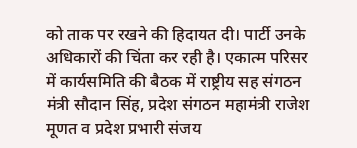को ताक पर रखने की हिदायत दी। पार्टी उनके अधिकारों की चिंता कर रही है। एकात्म परिसर में कार्यसमिति की बैठक में राष्ट्रीय सह संगठन मंत्री सौदान सिंह, प्रदेश संगठन महामंत्री राजेश मूणत व प्रदेश प्रभारी संजय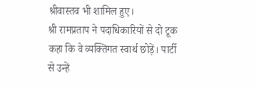श्रीवास्तव भी शामिल हुए।
श्री रामप्रताप ने पदाधिकारियों से दो टूक कहा कि वे व्यक्तिगत स्वार्थ छोड़ें। पार्टी से उन्हें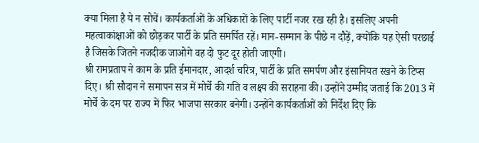क्या मिला है ये न सोचें। कार्यकर्ताओं के अधिकारों के लिए पार्टी नजर रख रही है। इसलिए अपनी महत्वाकांक्षाओं को छोड़कर पार्टी के प्रति समर्पित रहें। मान-सम्मान के पीछे न दौड़ें, क्योंकि यह ऐसी परछाई है जिसके जितने नजदीक जाओगे वह दो फुट दूर होती जाएगी।
श्री रामप्रताप ने काम के प्रति ईमानदार, आदर्श चरित्र, पार्टी के प्रति समर्पण और इंसानियत रखने के टिप्स दिए। श्री सौदान ने समापन सत्र में मोर्चे की गति व लक्ष्य की सराहना की। उन्होंने उम्मीद जताई कि 2013 में मोर्चे के दम पर राज्य में फिर भाजपा सरकार बनेगी। उन्होंने कार्यकर्ताओं को निर्देश दिए कि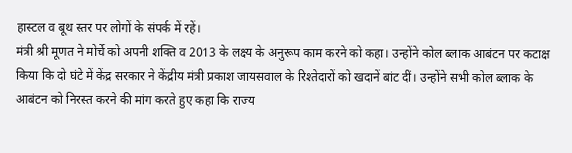हास्टल व बूथ स्तर पर लोगों के संपर्क में रहें।
मंत्री श्री मूणत ने मोर्चे को अपनी शक्ति व 2013 के लक्ष्य के अनुरूप काम करने को कहा। उन्होंने कोल ब्लाक आबंटन पर कटाक्ष किया कि दो घंटे में केंद्र सरकार ने केंद्रीय मंत्री प्रकाश जायसवाल के रिश्तेदारों को खदानें बांट दीं। उन्होंने सभी कोल ब्लाक के आबंटन को निरस्त करने की मांग करते हुए कहा कि राज्य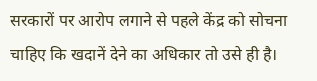सरकारों पर आरोप लगाने से पहले केंद्र को सोचना चाहिए कि खदानें देने का अधिकार तो उसे ही है।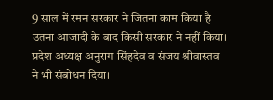9 साल में रमन सरकार ने जितना काम किया है उतना आजादी के बाद किसी सरकार ने नहीं किया। प्रदेश अध्यक्ष अनुराग सिंहदेव व संजय श्रीवास्तव ने भी संबोधन दिया।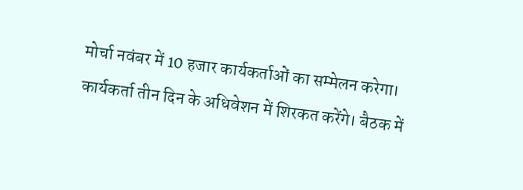मोर्चा नवंबर में 10 हजार कार्यकर्ताओं का सम्मेलन करेगा। कार्यकर्ता तीन दिन के अधिवेशन में शिरकत करेंगे। बैठक में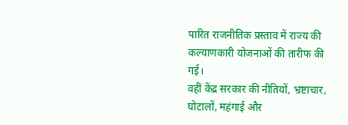पारित राजनीतिक प्रस्ताव में राज्य की कल्याणकारी योजनाओं की तारीफ की गई।
वहीं केंद्र सरकार की नीतियों, भ्रष्टाचार, घोटालों, महंगाई और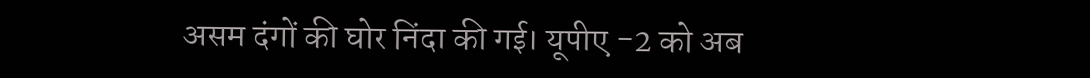असम दंगों की घोर निंदा की गई। यूपीए -2 को अब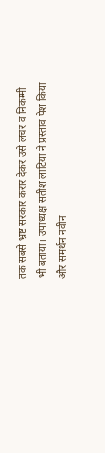तक सबसे भ्रष्ट सरकार करार देकर उसे लचर व निकम्मी भी बताया। उपाध्यक्ष सतीश लाटिया ने प्रस्ताव पेश किया और समर्थन नवीन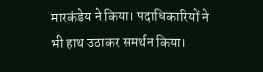मारकंडेय ने किया। पदाधिकारियों ने भी हाथ उठाकर समर्थन किया।